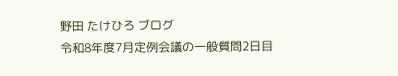野田 たけひろ ブログ
令和8年度7月定例会議の一般質問2日目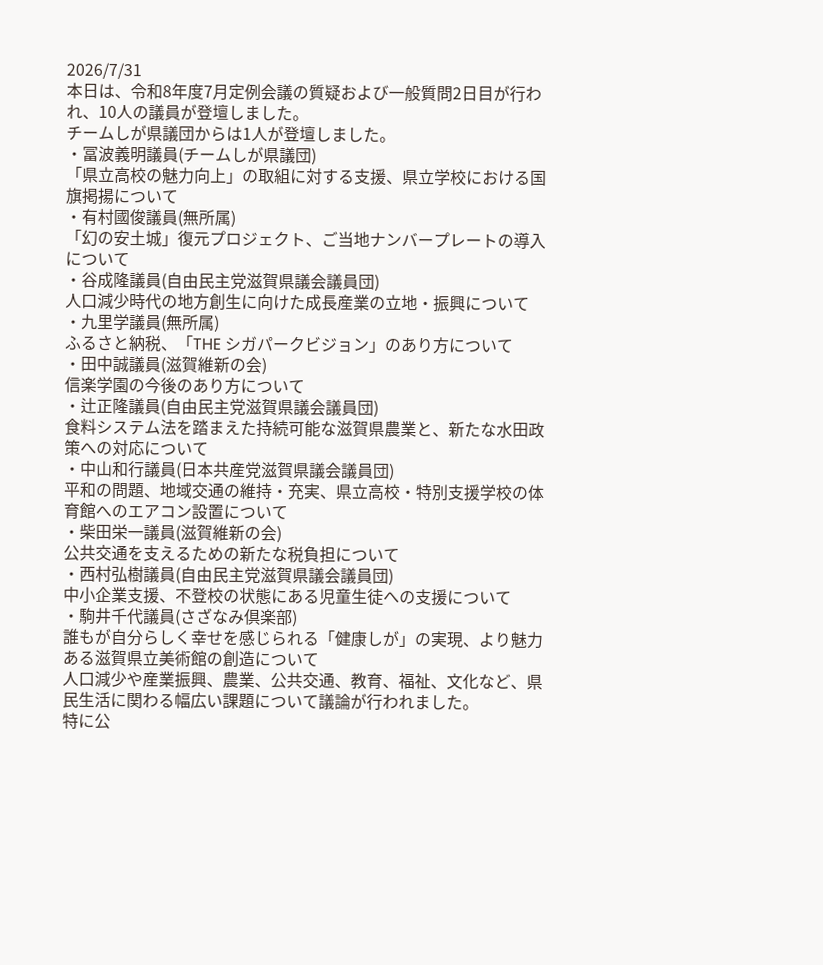2026/7/31
本日は、令和8年度7月定例会議の質疑および一般質問2日目が行われ、10人の議員が登壇しました。
チームしが県議団からは1人が登壇しました。
・冨波義明議員(チームしが県議団)
「県立高校の魅力向上」の取組に対する支援、県立学校における国旗掲揚について
・有村國俊議員(無所属)
「幻の安土城」復元プロジェクト、ご当地ナンバープレートの導入について
・谷成隆議員(自由民主党滋賀県議会議員団)
人口減少時代の地方創生に向けた成長産業の立地・振興について
・九里学議員(無所属)
ふるさと納税、「THE シガパークビジョン」のあり方について
・田中誠議員(滋賀維新の会)
信楽学園の今後のあり方について
・辻正隆議員(自由民主党滋賀県議会議員団)
食料システム法を踏まえた持続可能な滋賀県農業と、新たな水田政策への対応について
・中山和行議員(日本共産党滋賀県議会議員団)
平和の問題、地域交通の維持・充実、県立高校・特別支援学校の体育館へのエアコン設置について
・柴田栄一議員(滋賀維新の会)
公共交通を支えるための新たな税負担について
・西村弘樹議員(自由民主党滋賀県議会議員団)
中小企業支援、不登校の状態にある児童生徒への支援について
・駒井千代議員(さざなみ倶楽部)
誰もが自分らしく幸せを感じられる「健康しが」の実現、より魅力ある滋賀県立美術館の創造について
人口減少や産業振興、農業、公共交通、教育、福祉、文化など、県民生活に関わる幅広い課題について議論が行われました。
特に公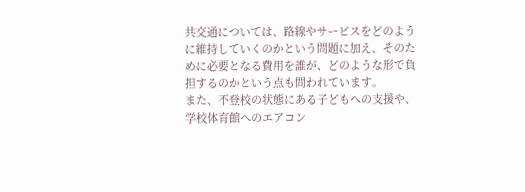共交通については、路線やサービスをどのように維持していくのかという問題に加え、そのために必要となる費用を誰が、どのような形で負担するのかという点も問われています。
また、不登校の状態にある子どもへの支援や、学校体育館へのエアコン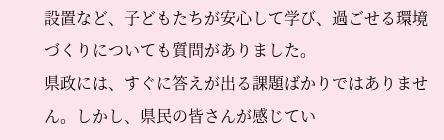設置など、子どもたちが安心して学び、過ごせる環境づくりについても質問がありました。
県政には、すぐに答えが出る課題ばかりではありません。しかし、県民の皆さんが感じてい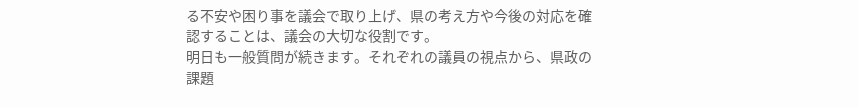る不安や困り事を議会で取り上げ、県の考え方や今後の対応を確認することは、議会の大切な役割です。
明日も一般質問が続きます。それぞれの議員の視点から、県政の課題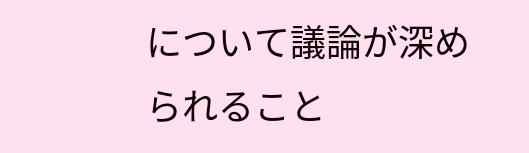について議論が深められること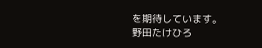を期待しています。
野田たけひろ